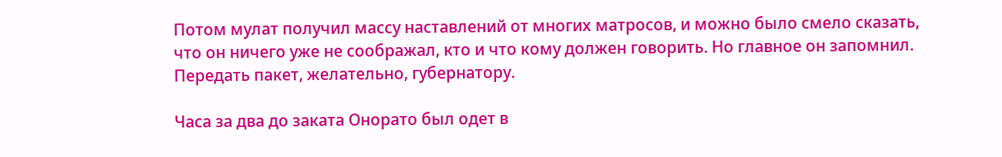Потом мулат получил массу наставлений от многих матросов, и можно было смело сказать, что он ничего уже не соображал, кто и что кому должен говорить. Но главное он запомнил. Передать пакет, желательно, губернатору.

Часа за два до заката Онорато был одет в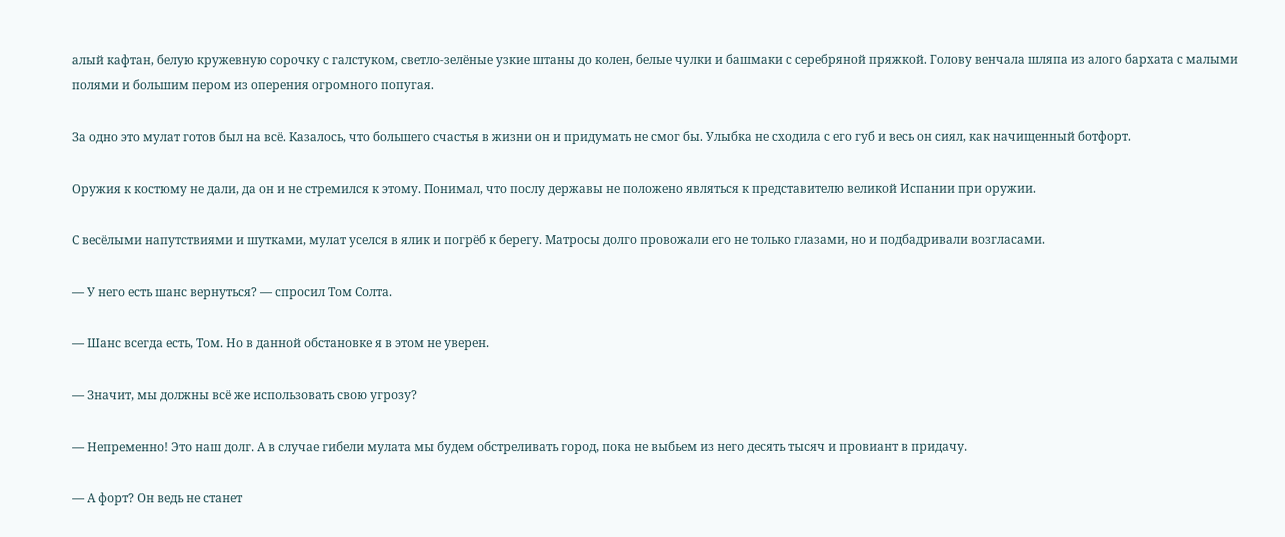алый кафтан, белую кружевную сорочку с галстуком, светло-зелёные узкие штаны до колен, белые чулки и башмаки с серебряной пряжкой. Голову венчала шляпа из алого бархата с малыми полями и большим пером из оперения огромного попугая.

За одно это мулат готов был на всё. Казалось, что большего счастья в жизни он и придумать не смог бы. Улыбка не сходила с его губ и весь он сиял, как начищенный ботфорт.

Оружия к костюму не дали, да он и не стремился к этому. Понимал, что послу державы не положено являться к представителю великой Испании при оружии.

С весёлыми напутствиями и шутками, мулат уселся в ялик и погрёб к берегу. Матросы долго провожали его не только глазами, но и подбадривали возгласами.

— У него есть шанс вернуться? — спросил Том Солта.

— Шанс всегда есть, Том. Но в данной обстановке я в этом не уверен.

— Значит, мы должны всё же использовать свою угрозу?

— Непременно! Это наш долг. А в случае гибели мулата мы будем обстреливать город, пока не выбьем из него десять тысяч и провиант в придачу.

— А форт? Он ведь не станет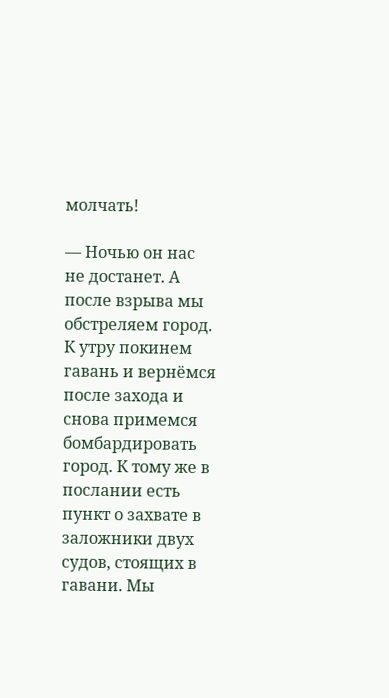молчать!

— Ночью он нас не достанет. А после взрыва мы обстреляем город. К утру покинем гавань и вернёмся после захода и снова примемся бомбардировать город. К тому же в послании есть пункт о захвате в заложники двух судов, стоящих в гавани. Мы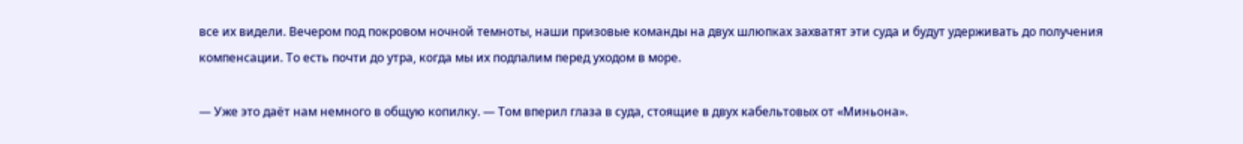все их видели. Вечером под покровом ночной темноты, наши призовые команды на двух шлюпках захватят эти суда и будут удерживать до получения компенсации. То есть почти до утра, когда мы их подпалим перед уходом в море.

— Уже это даёт нам немного в общую копилку. — Том вперил глаза в суда, стоящие в двух кабельтовых от «Миньона».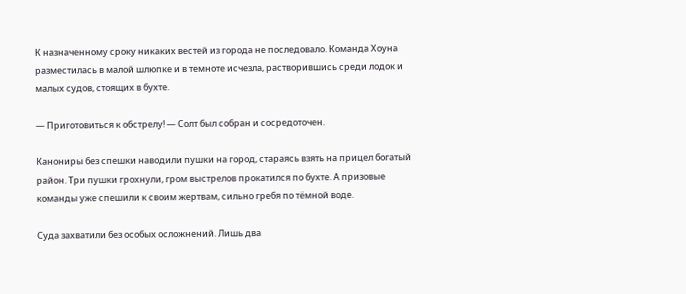К назначенному сроку никаких вестей из города не последовало. Команда Хоуна разместилась в малой шлюпке и в темноте исчезла, растворившись среди лодок и малых судов, стоящих в бухте.

— Приготовиться к обстрелу! — Солт был собран и сосредоточен.

Канониры без спешки наводили пушки на город, стараясь взять на прицел богатый район. Три пушки грохнули, гром выстрелов прокатился по бухте. А призовые команды уже спешили к своим жертвам, сильно гребя по тёмной воде.

Суда захватили без особых осложнений. Лишь два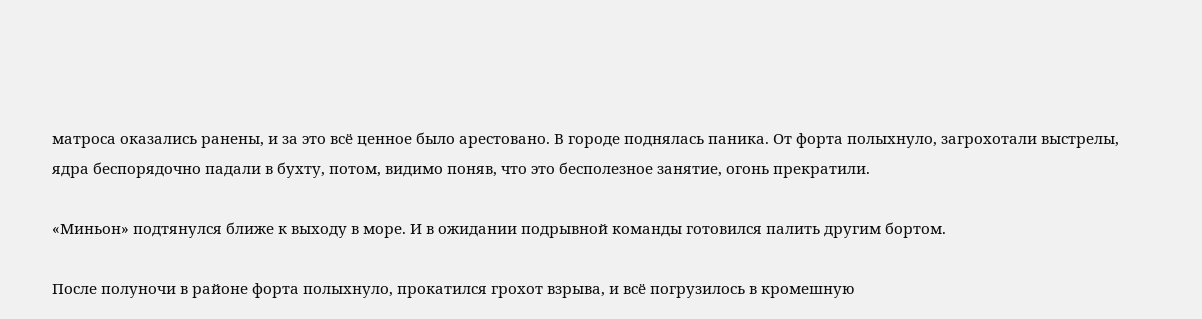матроса оказались ранены, и за это всё ценное было арестовано. В городе поднялась паника. От форта полыхнуло, загрохотали выстрелы, ядра беспорядочно падали в бухту, потом, видимо поняв, что это бесполезное занятие, огонь прекратили.

«Миньон» подтянулся ближе к выходу в море. И в ожидании подрывной команды готовился палить другим бортом.

После полуночи в районе форта полыхнуло, прокатился грохот взрыва, и всё погрузилось в кромешную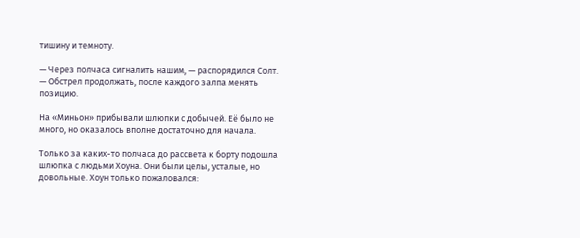тишину и темноту.

— Через полчаса сигналить нашим, — распорядился Солт. — Обстрел продолжать, после каждого залпа менять позицию.

На «Миньон» прибывали шлюпки с добычей. Её было не много, но оказалось вполне достаточно для начала.

Только за каких-то полчаса до рассвета к борту подошла шлюпка с людьми Хоуна. Они были целы, усталые, но довольные. Хоун только пожаловался: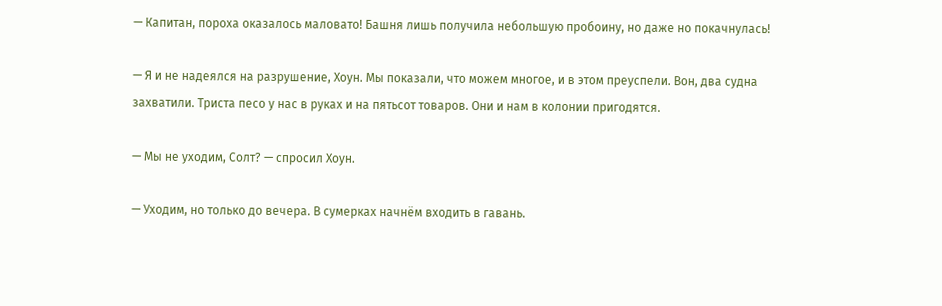— Капитан, пороха оказалось маловато! Башня лишь получила небольшую пробоину, но даже но покачнулась!

— Я и не надеялся на разрушение, Хоун. Мы показали, что можем многое, и в этом преуспели. Вон, два судна захватили. Триста песо у нас в руках и на пятьсот товаров. Они и нам в колонии пригодятся.

— Мы не уходим, Солт? — спросил Хоун.

— Уходим, но только до вечера. В сумерках начнём входить в гавань.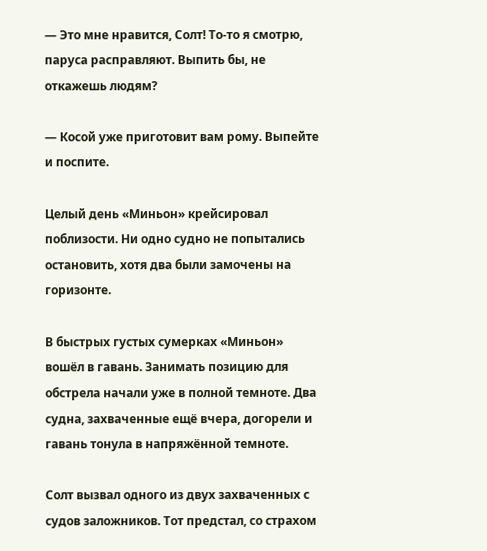— Это мне нравится, Солт! То-то я смотрю, паруса расправляют. Выпить бы, не откажешь людям?

— Косой уже приготовит вам рому. Выпейте и поспите.

Целый день «Миньон» крейсировал поблизости. Ни одно судно не попытались остановить, хотя два были замочены на горизонте.

В быстрых густых сумерках «Миньон» вошёл в гавань. Занимать позицию для обстрела начали уже в полной темноте. Два судна, захваченные ещё вчера, догорели и гавань тонула в напряжённой темноте.

Солт вызвал одного из двух захваченных с судов заложников. Тот предстал, со страхом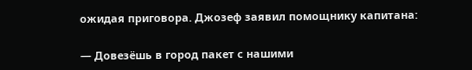ожидая приговора. Джозеф заявил помощнику капитана:

— Довезёшь в город пакет с нашими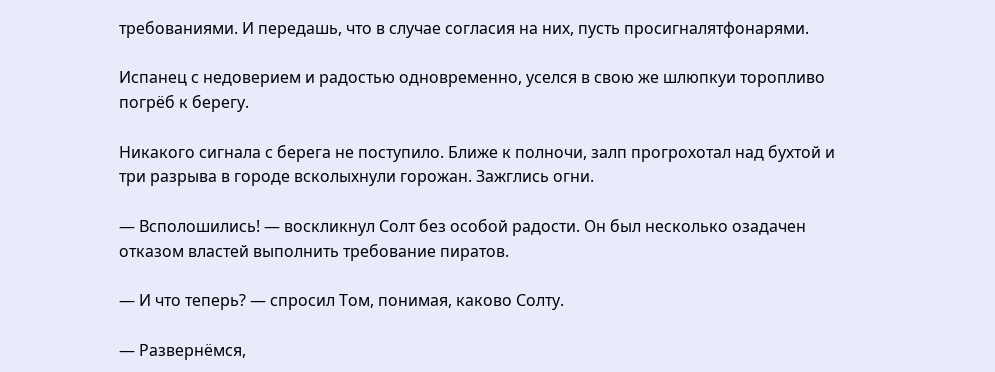требованиями. И передашь, что в случае согласия на них, пусть просигналятфонарями.

Испанец с недоверием и радостью одновременно, уселся в свою же шлюпкуи торопливо погрёб к берегу.

Никакого сигнала с берега не поступило. Ближе к полночи, залп прогрохотал над бухтой и три разрыва в городе всколыхнули горожан. Зажглись огни.

— Всполошились! — воскликнул Солт без особой радости. Он был несколько озадачен отказом властей выполнить требование пиратов.

— И что теперь? — спросил Том, понимая, каково Солту.

— Развернёмся,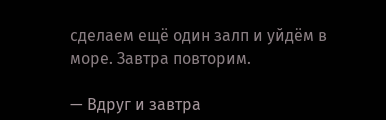сделаем ещё один залп и уйдём в море. Завтра повторим.

— Вдруг и завтра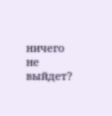ничего не выйдет?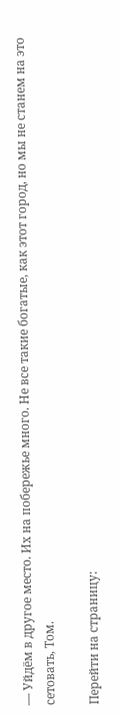— Уйдём в другое место. Их на побережье много. Не все такие богатые, как этот город, но мы не станем на это сетовать, Том.

Перейти на страницу: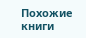Похожие книги